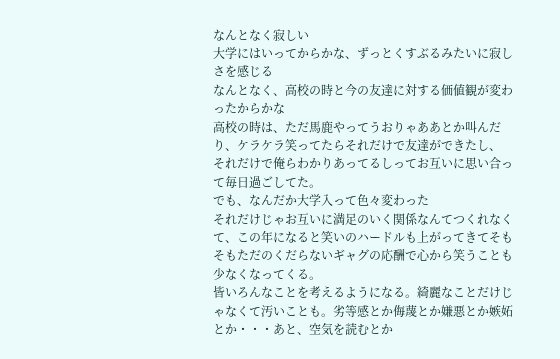なんとなく寂しい
大学にはいってからかな、ずっとくすぶるみたいに寂しさを感じる
なんとなく、高校の時と今の友達に対する価値観が変わったからかな
高校の時は、ただ馬鹿やってうおりゃああとか叫んだり、ケラケラ笑ってたらそれだけで友達ができたし、
それだけで俺らわかりあってるしってお互いに思い合って毎日過ごしてた。
でも、なんだか大学入って色々変わった
それだけじゃお互いに満足のいく関係なんてつくれなくて、この年になると笑いのハードルも上がってきてそもそもただのくだらないギャグの応酬で心から笑うことも少なくなってくる。
皆いろんなことを考えるようになる。綺麗なことだけじゃなくて汚いことも。劣等感とか侮蔑とか嫌悪とか嫉妬とか・・・あと、空気を読むとか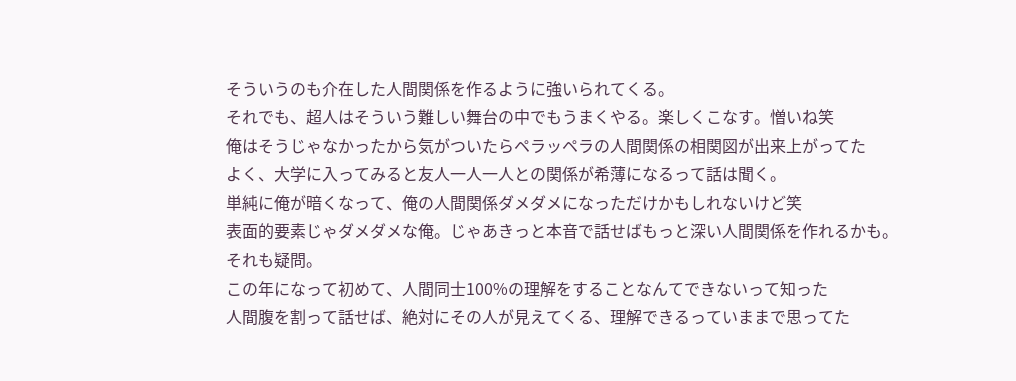そういうのも介在した人間関係を作るように強いられてくる。
それでも、超人はそういう難しい舞台の中でもうまくやる。楽しくこなす。憎いね笑
俺はそうじゃなかったから気がついたらペラッペラの人間関係の相関図が出来上がってた
よく、大学に入ってみると友人一人一人との関係が希薄になるって話は聞く。
単純に俺が暗くなって、俺の人間関係ダメダメになっただけかもしれないけど笑
表面的要素じゃダメダメな俺。じゃあきっと本音で話せばもっと深い人間関係を作れるかも。
それも疑問。
この年になって初めて、人間同士100%の理解をすることなんてできないって知った
人間腹を割って話せば、絶対にその人が見えてくる、理解できるっていままで思ってた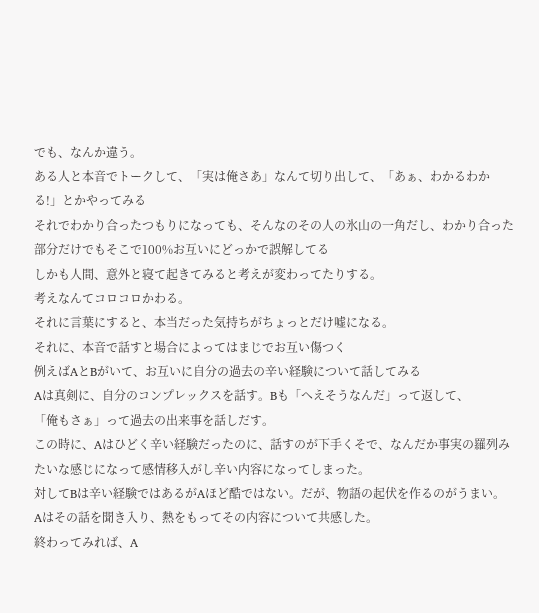でも、なんか違う。
ある人と本音でトークして、「実は俺さあ」なんて切り出して、「あぁ、わかるわかる!」とかやってみる
それでわかり合ったつもりになっても、そんなのその人の氷山の一角だし、わかり合った部分だけでもそこで100%お互いにどっかで誤解してる
しかも人間、意外と寝て起きてみると考えが変わってたりする。
考えなんてコロコロかわる。
それに言葉にすると、本当だった気持ちがちょっとだけ嘘になる。
それに、本音で話すと場合によってはまじでお互い傷つく
例えばAとBがいて、お互いに自分の過去の辛い経験について話してみる
Aは真剣に、自分のコンプレックスを話す。Bも「へえそうなんだ」って返して、
「俺もさぁ」って過去の出来事を話しだす。
この時に、Aはひどく辛い経験だったのに、話すのが下手くそで、なんだか事実の羅列みたいな感じになって感情移入がし辛い内容になってしまった。
対してBは辛い経験ではあるがAほど酷ではない。だが、物語の起伏を作るのがうまい。
Aはその話を聞き入り、熱をもってその内容について共感した。
終わってみれば、A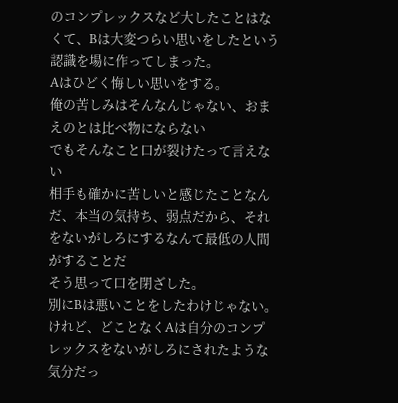のコンプレックスなど大したことはなくて、Bは大変つらい思いをしたという認識を場に作ってしまった。
Aはひどく悔しい思いをする。
俺の苦しみはそんなんじゃない、おまえのとは比べ物にならない
でもそんなこと口が裂けたって言えない
相手も確かに苦しいと感じたことなんだ、本当の気持ち、弱点だから、それをないがしろにするなんて最低の人間がすることだ
そう思って口を閉ざした。
別にBは悪いことをしたわけじゃない。けれど、どことなくAは自分のコンプレックスをないがしろにされたような気分だっ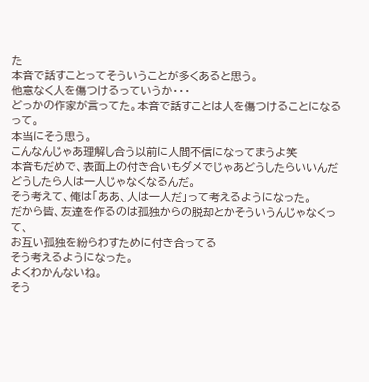た
本音で話すことってそういうことが多くあると思う。
他意なく人を傷つけるっていうか・・・
どっかの作家が言ってた。本音で話すことは人を傷つけることになるって。
本当にそう思う。
こんなんじゃあ理解し合う以前に人間不信になってまうよ笑
本音もだめで、表面上の付き合いもダメでじゃあどうしたらいいんだ
どうしたら人は一人じゃなくなるんだ。
そう考えて、俺は「ああ、人は一人だ」って考えるようになった。
だから皆、友達を作るのは孤独からの脱却とかそういうんじゃなくって、
お互い孤独を紛らわすために付き合ってる
そう考えるようになった。
よくわかんないね。
そう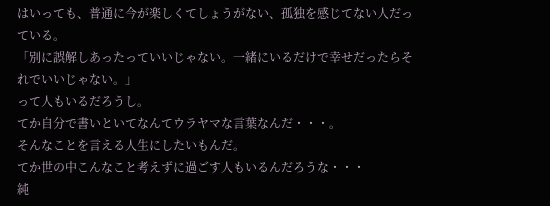はいっても、普通に今が楽しくてしょうがない、孤独を感じてない人だっている。
「別に誤解しあったっていいじゃない。一緒にいるだけで幸せだったらそれでいいじゃない。」
って人もいるだろうし。
てか自分で書いといてなんてウラヤマな言葉なんだ・・・。
そんなことを言える人生にしたいもんだ。
てか世の中こんなこと考えずに過ごす人もいるんだろうな・・・
純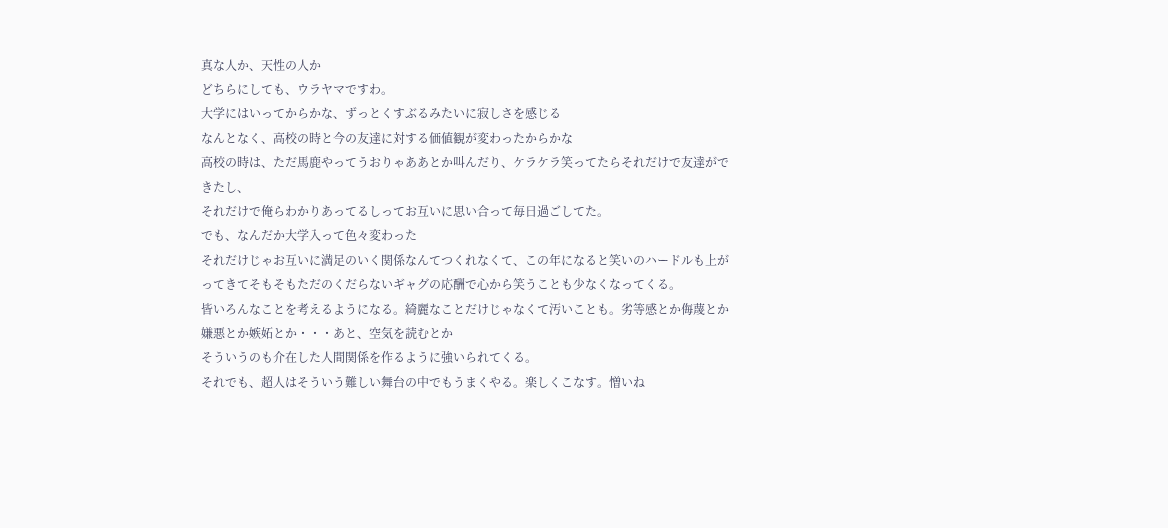真な人か、天性の人か
どちらにしても、ウラヤマですわ。
大学にはいってからかな、ずっとくすぶるみたいに寂しさを感じる
なんとなく、高校の時と今の友達に対する価値観が変わったからかな
高校の時は、ただ馬鹿やってうおりゃああとか叫んだり、ケラケラ笑ってたらそれだけで友達ができたし、
それだけで俺らわかりあってるしってお互いに思い合って毎日過ごしてた。
でも、なんだか大学入って色々変わった
それだけじゃお互いに満足のいく関係なんてつくれなくて、この年になると笑いのハードルも上がってきてそもそもただのくだらないギャグの応酬で心から笑うことも少なくなってくる。
皆いろんなことを考えるようになる。綺麗なことだけじゃなくて汚いことも。劣等感とか侮蔑とか嫌悪とか嫉妬とか・・・あと、空気を読むとか
そういうのも介在した人間関係を作るように強いられてくる。
それでも、超人はそういう難しい舞台の中でもうまくやる。楽しくこなす。憎いね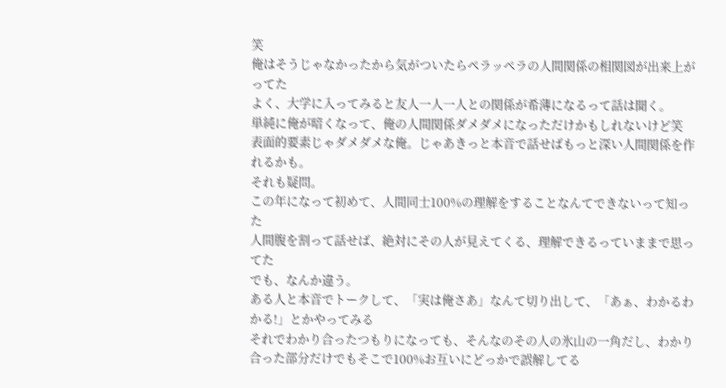笑
俺はそうじゃなかったから気がついたらペラッペラの人間関係の相関図が出来上がってた
よく、大学に入ってみると友人一人一人との関係が希薄になるって話は聞く。
単純に俺が暗くなって、俺の人間関係ダメダメになっただけかもしれないけど笑
表面的要素じゃダメダメな俺。じゃあきっと本音で話せばもっと深い人間関係を作れるかも。
それも疑問。
この年になって初めて、人間同士100%の理解をすることなんてできないって知った
人間腹を割って話せば、絶対にその人が見えてくる、理解できるっていままで思ってた
でも、なんか違う。
ある人と本音でトークして、「実は俺さあ」なんて切り出して、「あぁ、わかるわかる!」とかやってみる
それでわかり合ったつもりになっても、そんなのその人の氷山の一角だし、わかり合った部分だけでもそこで100%お互いにどっかで誤解してる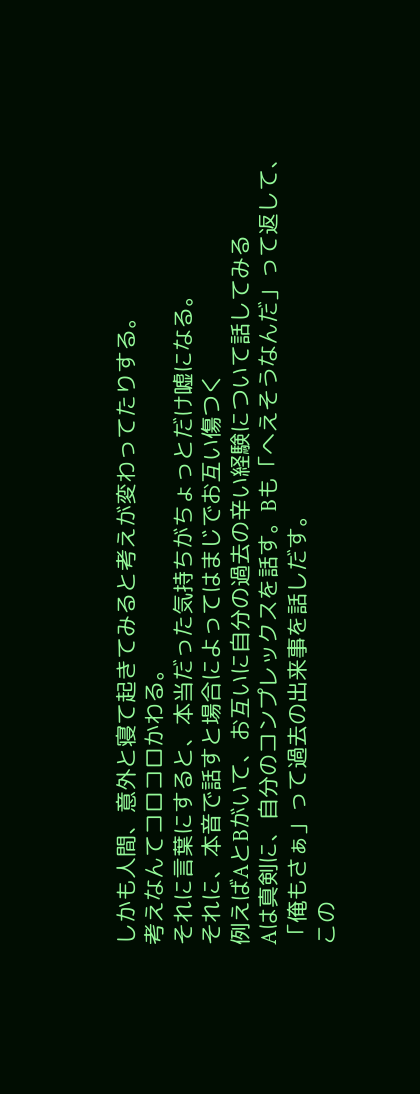しかも人間、意外と寝て起きてみると考えが変わってたりする。
考えなんてコロコロかわる。
それに言葉にすると、本当だった気持ちがちょっとだけ嘘になる。
それに、本音で話すと場合によってはまじでお互い傷つく
例えばAとBがいて、お互いに自分の過去の辛い経験について話してみる
Aは真剣に、自分のコンプレックスを話す。Bも「へえそうなんだ」って返して、
「俺もさぁ」って過去の出来事を話しだす。
この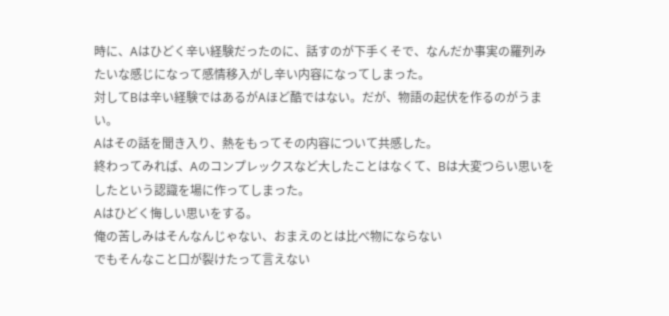時に、Aはひどく辛い経験だったのに、話すのが下手くそで、なんだか事実の羅列みたいな感じになって感情移入がし辛い内容になってしまった。
対してBは辛い経験ではあるがAほど酷ではない。だが、物語の起伏を作るのがうまい。
Aはその話を聞き入り、熱をもってその内容について共感した。
終わってみれば、Aのコンプレックスなど大したことはなくて、Bは大変つらい思いをしたという認識を場に作ってしまった。
Aはひどく悔しい思いをする。
俺の苦しみはそんなんじゃない、おまえのとは比べ物にならない
でもそんなこと口が裂けたって言えない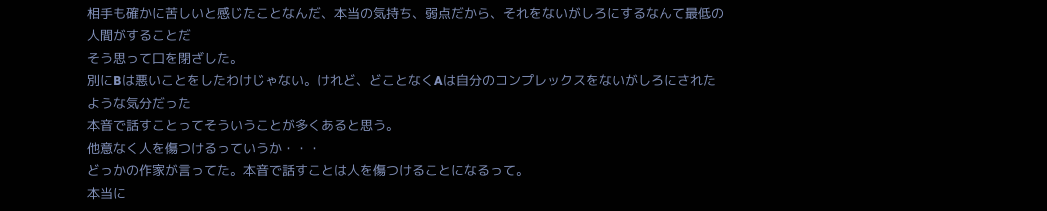相手も確かに苦しいと感じたことなんだ、本当の気持ち、弱点だから、それをないがしろにするなんて最低の人間がすることだ
そう思って口を閉ざした。
別にBは悪いことをしたわけじゃない。けれど、どことなくAは自分のコンプレックスをないがしろにされたような気分だった
本音で話すことってそういうことが多くあると思う。
他意なく人を傷つけるっていうか・・・
どっかの作家が言ってた。本音で話すことは人を傷つけることになるって。
本当に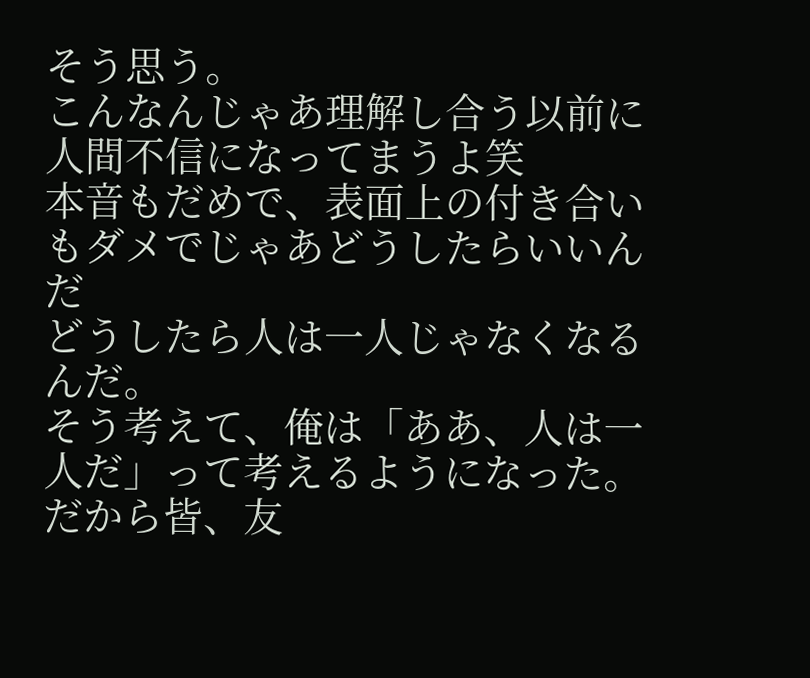そう思う。
こんなんじゃあ理解し合う以前に人間不信になってまうよ笑
本音もだめで、表面上の付き合いもダメでじゃあどうしたらいいんだ
どうしたら人は一人じゃなくなるんだ。
そう考えて、俺は「ああ、人は一人だ」って考えるようになった。
だから皆、友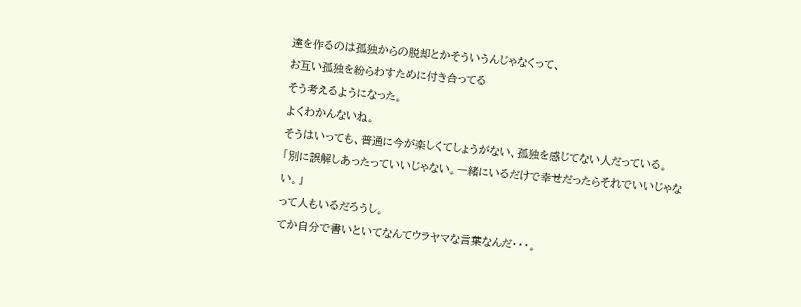達を作るのは孤独からの脱却とかそういうんじゃなくって、
お互い孤独を紛らわすために付き合ってる
そう考えるようになった。
よくわかんないね。
そうはいっても、普通に今が楽しくてしょうがない、孤独を感じてない人だっている。
「別に誤解しあったっていいじゃない。一緒にいるだけで幸せだったらそれでいいじゃない。」
って人もいるだろうし。
てか自分で書いといてなんてウラヤマな言葉なんだ・・・。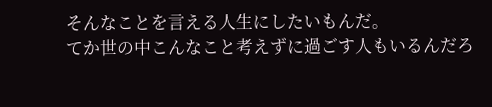そんなことを言える人生にしたいもんだ。
てか世の中こんなこと考えずに過ごす人もいるんだろ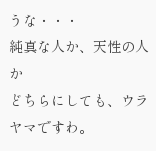うな・・・
純真な人か、天性の人か
どちらにしても、ウラヤマですわ。